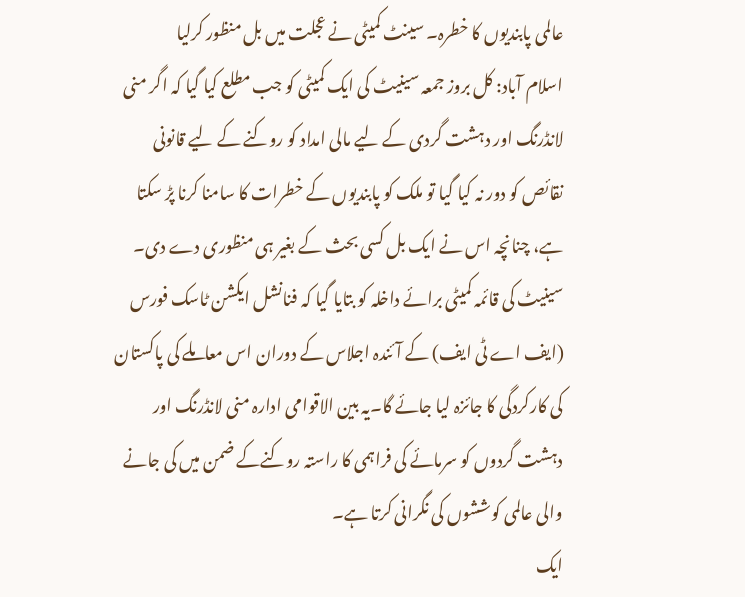عالمی پابندیوں کا خطرہ۔ سینٹ کمیٹی نے عجلت میں بل منظور کرلیا
اسلام آباد: کل بروز جمعہ سینیٹ کی ایک کمیٹی کو جب مطلع کیا گیا کہ اگر منی لانڈرنگ اور دہشت گردی کے لیے مالی امداد کو روکنے کے لیے قانونی نقائص کو دور نہ کیا گیا تو ملک کو پابندیوں کے خطرات کا سامنا کرنا پڑ سکتا ہے، چنانچہ اس نے ایک بل کسی بحث کے بغیر ہی منظوری دے دی۔
سینیٹ کی قائمہ کمیٹی برائے داخلہ کو بتایا گیا کہ فنانشل ایکشن ٹاسک فورس (ایف اے ٹی ایف) کے آئندہ اجلاس کے دوران اس معاملے کی پاکستان کی کارکردگی کا جائزہ لیا جائے گا۔یہ بین الاقوامی ادارہ منی لانڈرنگ اور دہشت گردوں کو سرمائے کی فراہمی کا راستہ روکنےکے ضمن میں کی جانے والی عالمی کوششوں کی نگرانی کرتا ہے۔
ایک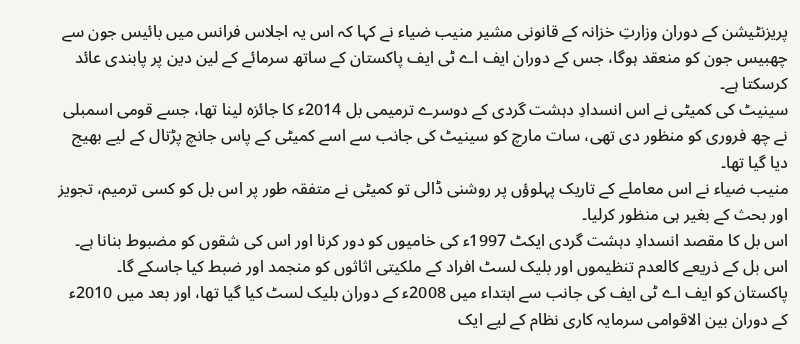پریزنٹیشن کے دوران وزارتِ خزانہ کے قانونی مشیر منیب ضیاء نے کہا کہ اس یہ اجلاس فرانس میں بائیس جون سے چھبیس جون کو منعقد ہوگا، جس کے دوران ایف اے ٹی ایف پاکستان کے ساتھ سرمائے کے لین دین پر پابندی عائد کرسکتا ہے۔
سینیٹ کی کمیٹی نے اس انسدادِ دہشت گردی کے دوسرے ترمیمی بل 2014ء کا جائزہ لینا تھا، جسے قومی اسمبلی نے چھ فروری کو منظور دی تھی، سات مارچ کو سینیٹ کی جانب سے اسے کمیٹی کے پاس جانچ پڑتال کے لیے بھیج دیا گیا تھا۔
منیب ضیاء نے اس معاملے کے تاریک پہلوؤں پر روشنی ڈالی تو کمیٹی نے متفقہ طور پر اس بل کو کسی ترمیم، تجویز اور بحث کے بغیر ہی منظور کرلیا۔
اس بل کا مقصد انسدادِ دہشت گردی ایکٹ 1997ء کی خامیوں کو دور کرنا اور اس کی شقوں کو مضبوط بنانا ہے۔ اس بل کے ذریعے کالعدم تنظیموں اور بلیک لسٹ افراد کے ملکیتی اثاثوں کو منجمد اور ضبط کیا جاسکے گا۔
پاکستان کو ایف اے ٹی ایف کی جانب سے ابتداء میں 2008ء کے دوران بلیک لسٹ کیا گیا تھا، اور بعد میں 2010ء کے دوران بین الاقوامی سرمایہ کاری نظام کے لیے ایک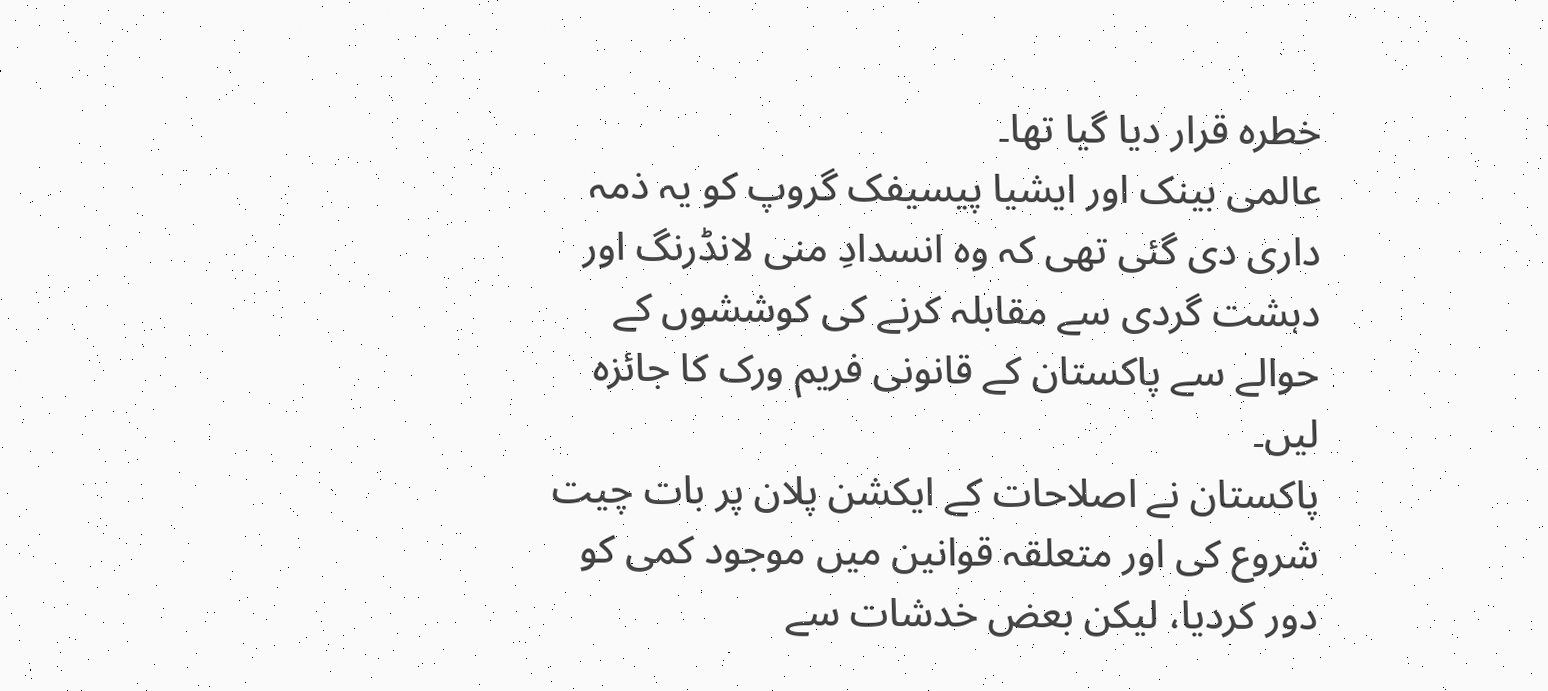خطرہ قرار دیا گیا تھا۔
عالمی بینک اور ایشیا پیسیفک گروپ کو یہ ذمہ داری دی گئی تھی کہ وہ انسدادِ منی لانڈرنگ اور دہشت گردی سے مقابلہ کرنے کی کوششوں کے حوالے سے پاکستان کے قانونی فریم ورک کا جائزہ لیں۔
پاکستان نے اصلاحات کے ایکشن پلان پر بات چیت شروع کی اور متعلقہ قوانین میں موجود کمی کو دور کردیا، لیکن بعض خدشات سے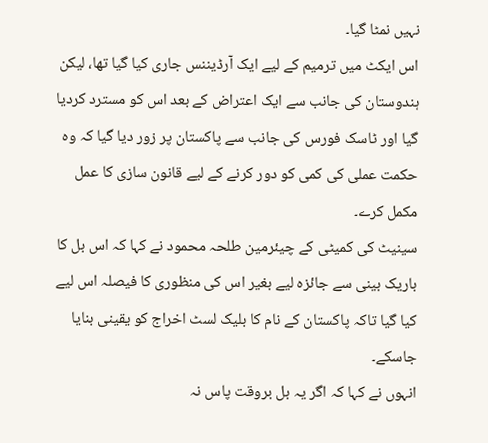نہیں نمٹا گیا۔
اس ایکٹ میں ترمیم کے لیے ایک آرڈیننس جاری کیا گیا تھا، لیکن ہندوستان کی جانب سے ایک اعتراض کے بعد اس کو مسترد کردیا گیا اور ٹاسک فورس کی جانب سے پاکستان پر زور دیا گیا کہ وہ حکمت عملی کی کمی کو دور کرنے کے لیے قانون سازی کا عمل مکمل کرے۔
سینیٹ کی کمیٹی کے چیئرمین طلحہ محمود نے کہا کہ اس بل کا باریک بینی سے جائزہ لیے بغیر اس کی منظوری کا فیصلہ اس لیے کیا گیا تاکہ پاکستان کے نام کا بلیک لسٹ اخراج کو یقینی بنایا جاسکے۔
انہوں نے کہا کہ اگر یہ بل بروقت پاس نہ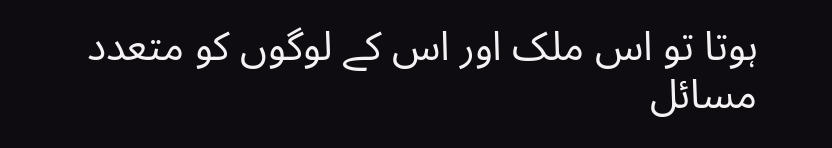ہوتا تو اس ملک اور اس کے لوگوں کو متعدد مسائل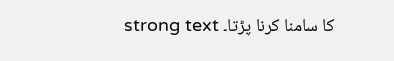کا سامنا کرنا پڑتا۔ strong text